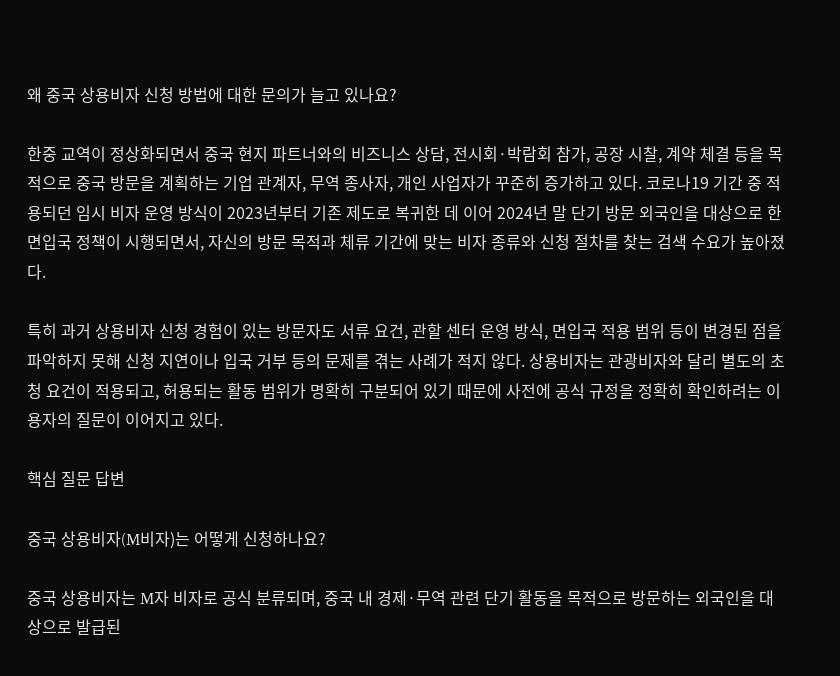왜 중국 상용비자 신청 방법에 대한 문의가 늘고 있나요?

한중 교역이 정상화되면서 중국 현지 파트너와의 비즈니스 상담, 전시회·박람회 참가, 공장 시찰, 계약 체결 등을 목적으로 중국 방문을 계획하는 기업 관계자, 무역 종사자, 개인 사업자가 꾸준히 증가하고 있다. 코로나19 기간 중 적용되던 임시 비자 운영 방식이 2023년부터 기존 제도로 복귀한 데 이어 2024년 말 단기 방문 외국인을 대상으로 한 면입국 정책이 시행되면서, 자신의 방문 목적과 체류 기간에 맞는 비자 종류와 신청 절차를 찾는 검색 수요가 높아졌다.

특히 과거 상용비자 신청 경험이 있는 방문자도 서류 요건, 관할 센터 운영 방식, 면입국 적용 범위 등이 변경된 점을 파악하지 못해 신청 지연이나 입국 거부 등의 문제를 겪는 사례가 적지 않다. 상용비자는 관광비자와 달리 별도의 초청 요건이 적용되고, 허용되는 활동 범위가 명확히 구분되어 있기 때문에 사전에 공식 규정을 정확히 확인하려는 이용자의 질문이 이어지고 있다.

핵심 질문 답변

중국 상용비자(M비자)는 어떻게 신청하나요?

중국 상용비자는 M자 비자로 공식 분류되며, 중국 내 경제·무역 관련 단기 활동을 목적으로 방문하는 외국인을 대상으로 발급된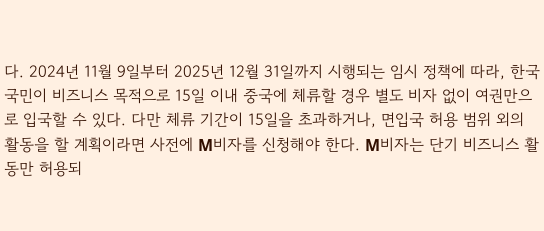다. 2024년 11월 9일부터 2025년 12월 31일까지 시행되는 임시 정책에 따라, 한국 국민이 비즈니스 목적으로 15일 이내 중국에 체류할 경우 별도 비자 없이 여권만으로 입국할 수 있다. 다만 체류 기간이 15일을 초과하거나, 면입국 허용 범위 외의 활동을 할 계획이라면 사전에 M비자를 신청해야 한다. M비자는 단기 비즈니스 활동만 허용되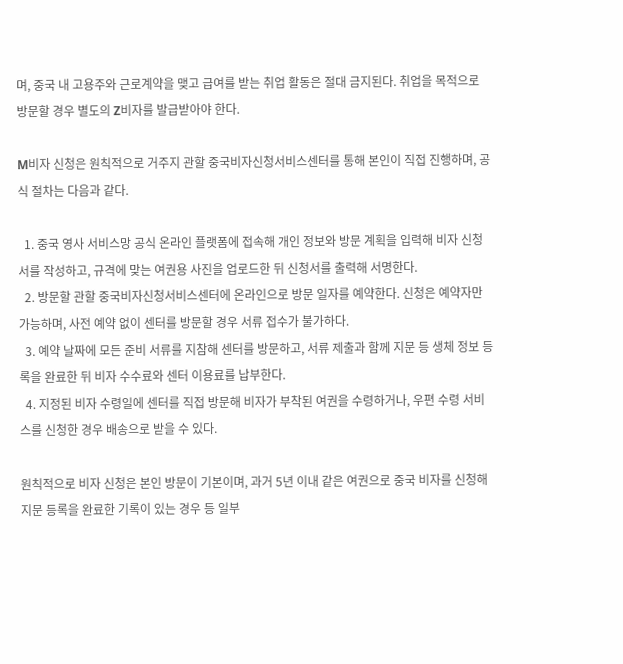며, 중국 내 고용주와 근로계약을 맺고 급여를 받는 취업 활동은 절대 금지된다. 취업을 목적으로 방문할 경우 별도의 Z비자를 발급받아야 한다.

M비자 신청은 원칙적으로 거주지 관할 중국비자신청서비스센터를 통해 본인이 직접 진행하며, 공식 절차는 다음과 같다.

  1. 중국 영사 서비스망 공식 온라인 플랫폼에 접속해 개인 정보와 방문 계획을 입력해 비자 신청서를 작성하고, 규격에 맞는 여권용 사진을 업로드한 뒤 신청서를 출력해 서명한다.
  2. 방문할 관할 중국비자신청서비스센터에 온라인으로 방문 일자를 예약한다. 신청은 예약자만 가능하며, 사전 예약 없이 센터를 방문할 경우 서류 접수가 불가하다.
  3. 예약 날짜에 모든 준비 서류를 지참해 센터를 방문하고, 서류 제출과 함께 지문 등 생체 정보 등록을 완료한 뒤 비자 수수료와 센터 이용료를 납부한다.
  4. 지정된 비자 수령일에 센터를 직접 방문해 비자가 부착된 여권을 수령하거나, 우편 수령 서비스를 신청한 경우 배송으로 받을 수 있다.

원칙적으로 비자 신청은 본인 방문이 기본이며, 과거 5년 이내 같은 여권으로 중국 비자를 신청해 지문 등록을 완료한 기록이 있는 경우 등 일부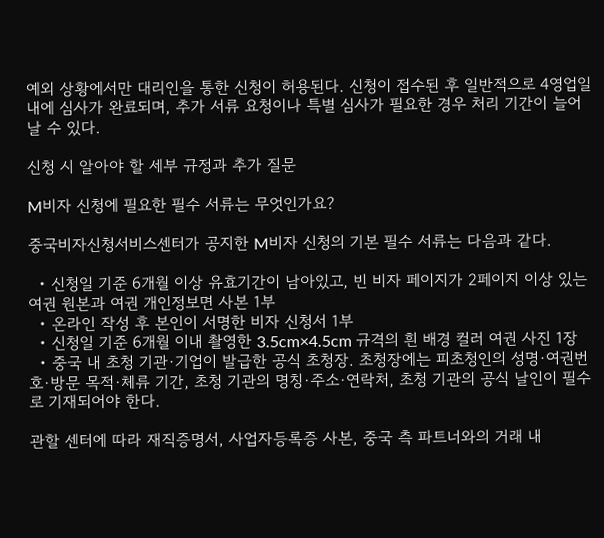예외 상황에서만 대리인을 통한 신청이 허용된다. 신청이 접수된 후 일반적으로 4영업일 내에 심사가 완료되며, 추가 서류 요청이나 특별 심사가 필요한 경우 처리 기간이 늘어날 수 있다.

신청 시 알아야 할 세부 규정과 추가 질문

M비자 신청에 필요한 필수 서류는 무엇인가요?

중국비자신청서비스센터가 공지한 M비자 신청의 기본 필수 서류는 다음과 같다.

  • 신청일 기준 6개월 이상 유효기간이 남아있고, 빈 비자 페이지가 2페이지 이상 있는 여권 원본과 여권 개인정보면 사본 1부
  • 온라인 작성 후 본인이 서명한 비자 신청서 1부
  • 신청일 기준 6개월 이내 촬영한 3.5cm×4.5cm 규격의 흰 배경 컬러 여권 사진 1장
  • 중국 내 초청 기관·기업이 발급한 공식 초청장. 초청장에는 피초청인의 성명·여권번호·방문 목적·체류 기간, 초청 기관의 명칭·주소·연락처, 초청 기관의 공식 날인이 필수로 기재되어야 한다.

관할 센터에 따라 재직증명서, 사업자등록증 사본, 중국 측 파트너와의 거래 내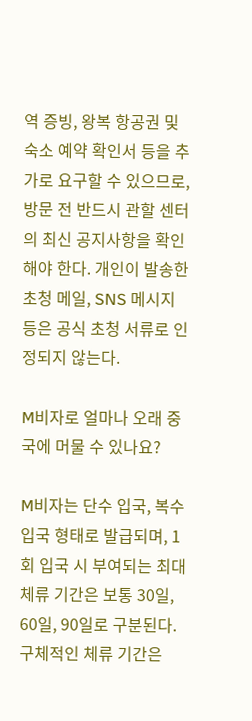역 증빙, 왕복 항공권 및 숙소 예약 확인서 등을 추가로 요구할 수 있으므로, 방문 전 반드시 관할 센터의 최신 공지사항을 확인해야 한다. 개인이 발송한 초청 메일, SNS 메시지 등은 공식 초청 서류로 인정되지 않는다.

M비자로 얼마나 오래 중국에 머물 수 있나요?

M비자는 단수 입국, 복수 입국 형태로 발급되며, 1회 입국 시 부여되는 최대 체류 기간은 보통 30일, 60일, 90일로 구분된다. 구체적인 체류 기간은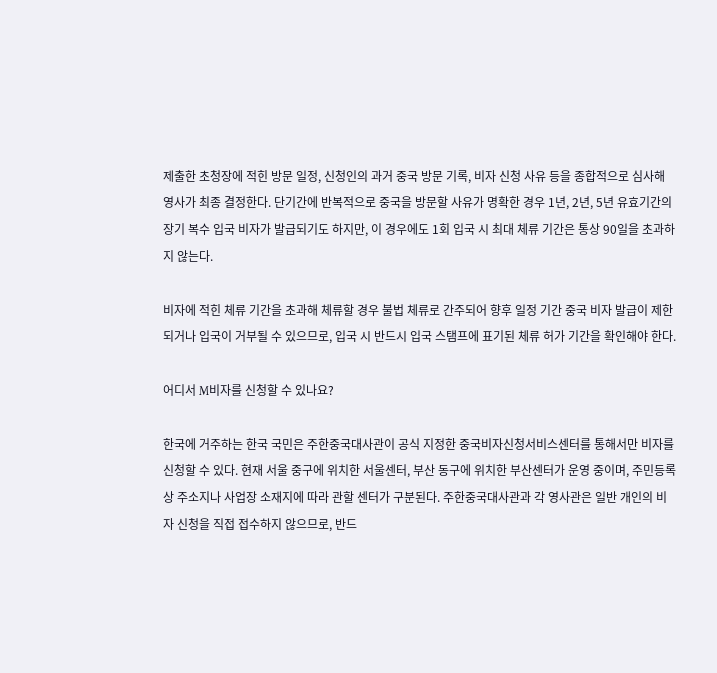제출한 초청장에 적힌 방문 일정, 신청인의 과거 중국 방문 기록, 비자 신청 사유 등을 종합적으로 심사해 영사가 최종 결정한다. 단기간에 반복적으로 중국을 방문할 사유가 명확한 경우 1년, 2년, 5년 유효기간의 장기 복수 입국 비자가 발급되기도 하지만, 이 경우에도 1회 입국 시 최대 체류 기간은 통상 90일을 초과하지 않는다.

비자에 적힌 체류 기간을 초과해 체류할 경우 불법 체류로 간주되어 향후 일정 기간 중국 비자 발급이 제한되거나 입국이 거부될 수 있으므로, 입국 시 반드시 입국 스탬프에 표기된 체류 허가 기간을 확인해야 한다.

어디서 M비자를 신청할 수 있나요?

한국에 거주하는 한국 국민은 주한중국대사관이 공식 지정한 중국비자신청서비스센터를 통해서만 비자를 신청할 수 있다. 현재 서울 중구에 위치한 서울센터, 부산 동구에 위치한 부산센터가 운영 중이며, 주민등록상 주소지나 사업장 소재지에 따라 관할 센터가 구분된다. 주한중국대사관과 각 영사관은 일반 개인의 비자 신청을 직접 접수하지 않으므로, 반드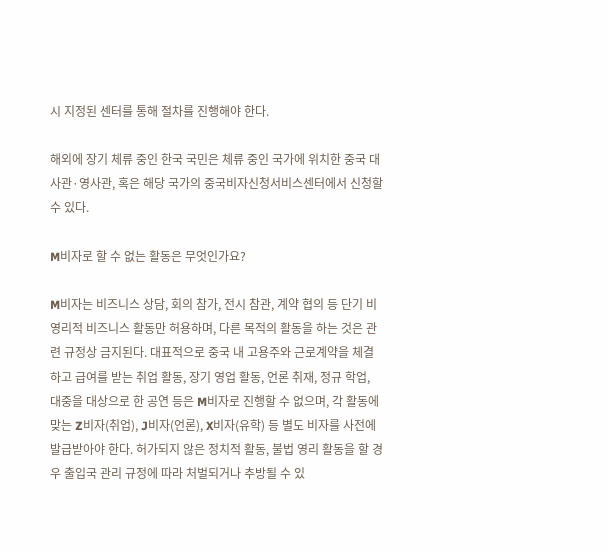시 지정된 센터를 통해 절차를 진행해야 한다.

해외에 장기 체류 중인 한국 국민은 체류 중인 국가에 위치한 중국 대사관·영사관, 혹은 해당 국가의 중국비자신청서비스센터에서 신청할 수 있다.

M비자로 할 수 없는 활동은 무엇인가요?

M비자는 비즈니스 상담, 회의 참가, 전시 참관, 계약 협의 등 단기 비영리적 비즈니스 활동만 허용하며, 다른 목적의 활동을 하는 것은 관련 규정상 금지된다. 대표적으로 중국 내 고용주와 근로계약을 체결하고 급여를 받는 취업 활동, 장기 영업 활동, 언론 취재, 정규 학업, 대중을 대상으로 한 공연 등은 M비자로 진행할 수 없으며, 각 활동에 맞는 Z비자(취업), J비자(언론), X비자(유학) 등 별도 비자를 사전에 발급받아야 한다. 허가되지 않은 정치적 활동, 불법 영리 활동을 할 경우 출입국 관리 규정에 따라 처벌되거나 추방될 수 있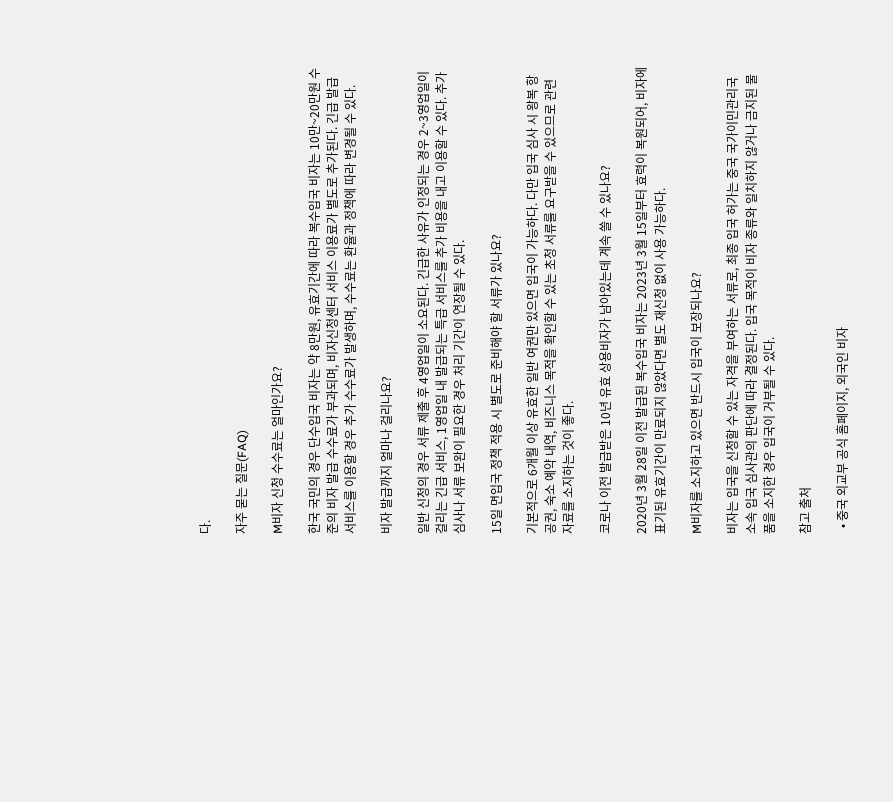다.

자주 묻는 질문(FAQ)

M비자 신청 수수료는 얼마인가요?

한국 국민의 경우 단수입국 비자는 약 8만원, 유효기간에 따라 복수입국 비자는 10만~20만원 수준의 비자 발급 수수료가 부과되며, 비자신청센터 서비스 이용료가 별도로 추가된다. 긴급 발급 서비스를 이용할 경우 추가 수수료가 발생하며, 수수료는 환율과 정책에 따라 변경될 수 있다.

비자 발급까지 얼마나 걸리나요?

일반 신청의 경우 서류 제출 후 4영업일이 소요된다. 긴급한 사유가 인정되는 경우 2~3영업일이 걸리는 긴급 서비스, 1영업일 내 발급되는 특급 서비스를 추가 비용을 내고 이용할 수 있다. 추가 심사나 서류 보완이 필요한 경우 처리 기간이 연장될 수 있다.

15일 면입국 정책 적용 시 별도로 준비해야 할 서류가 있나요?

기본적으로 6개월 이상 유효한 일반 여권만 있으면 입국이 가능하다. 다만 입국 심사 시 왕복 항공권, 숙소 예약 내역, 비즈니스 목적을 확인할 수 있는 초청 서류를 요구받을 수 있으므로 관련 자료를 소지하는 것이 좋다.

코로나 이전 발급받은 10년 유효 상용비자가 남아있는데 계속 쓸 수 있나요?

2020년 3월 28일 이전 발급된 복수입국 비자는 2023년 3월 15일부터 효력이 복원되어, 비자에 표기된 유효기간이 만료되지 않았다면 별도 재신청 없이 사용 가능하다.

M비자를 소지하고 있으면 반드시 입국이 보장되나요?

비자는 입국을 신청할 수 있는 자격을 부여하는 서류로, 최종 입국 허가는 중국 국가이민관리국 소속 입국 심사관의 판단에 따라 결정된다. 입국 목적이 비자 종류와 일치하지 않거나 금지된 물품을 소지한 경우 입국이 거부될 수 있다.

참고 출처

  • 중국 외교부 공식 홈페이지, 외국인 비자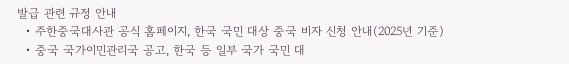발급 관련 규정 안내
  • 주한중국대사관 공식 홈페이지, 한국 국민 대상 중국 비자 신청 안내(2025년 기준)
  • 중국 국가이민관리국 공고, 한국 등 일부 국가 국민 대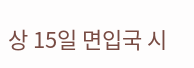상 15일 면입국 시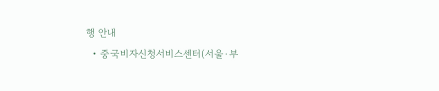행 안내
  • 중국비자신청서비스센터(서울·부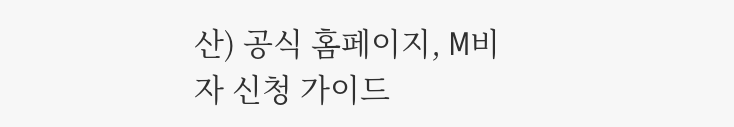산) 공식 홈페이지, M비자 신청 가이드